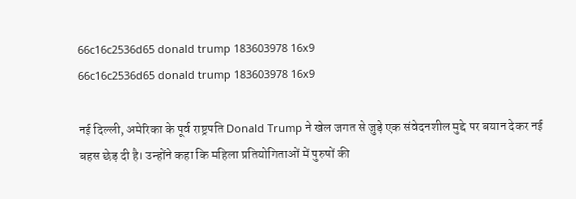66c16c2536d65 donald trump 183603978 16x9
66c16c2536d65 donald trump 183603978 16x9

नई दिल्ली, अमेरिका के पूर्व राष्ट्रपति Donald Trump ने खेल जगत से जुड़े एक संवेदनशील मुद्दे पर बयान देकर नई बहस छेड़ दी है। उन्होंने कहा कि महिला प्रतियोगिताओं में पुरुषों की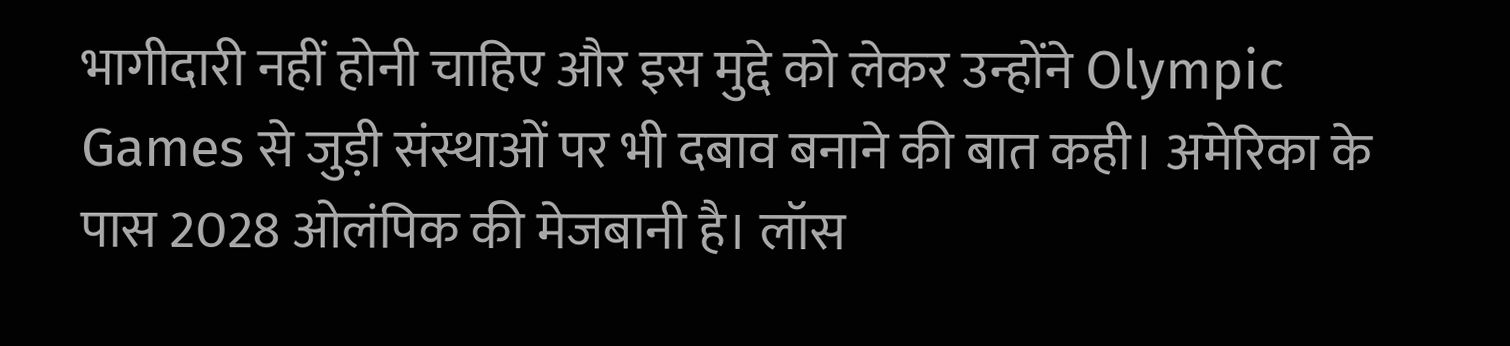भागीदारी नहीं होनी चाहिए और इस मुद्दे को लेकर उन्होंने Olympic Games से जुड़ी संस्थाओं पर भी दबाव बनाने की बात कही। अमेरिका के पास 2028 ओलंपिक की मेजबानी है। लॉस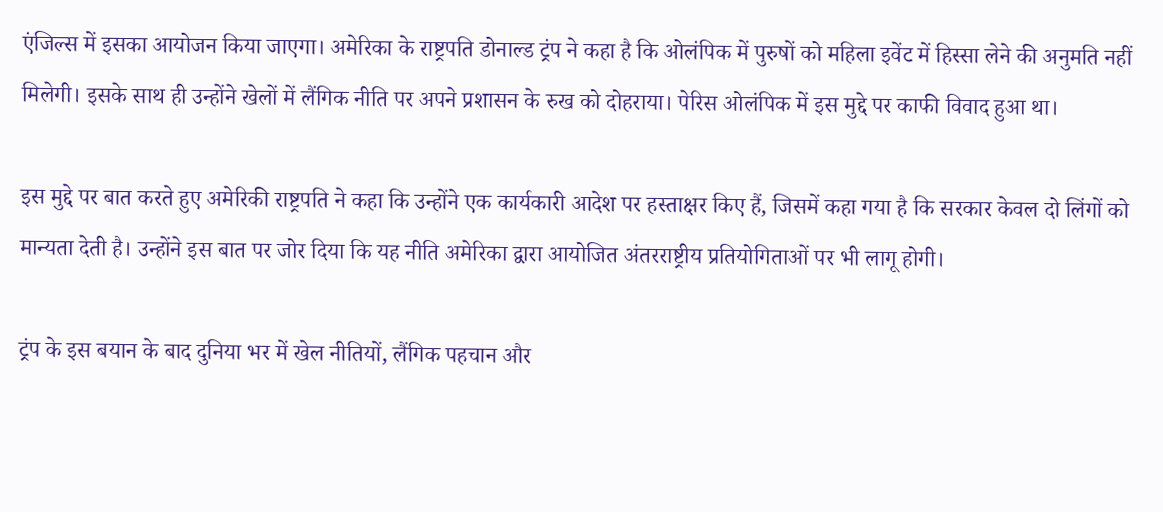एंजिल्स में इसका आयोजन किया जाएगा। अमेरिका के राष्ट्रपति डोनाल्ड ट्रंप ने कहा है कि ओलंपिक में पुरुषों को महिला इवेंट में हिस्सा लेने की अनुमति नहीं मिलेगी। इसके साथ ही उन्होंने खेलों में लैंगिक नीति पर अपने प्रशासन के रुख को दोहराया। पेरिस ओलंपिक में इस मुद्दे पर काफी विवाद हुआ था।

इस मुद्दे पर बात करते हुए अमेरिकी राष्ट्रपति ने कहा कि उन्होंने एक कार्यकारी आदेश पर हस्ताक्षर किए हैं, जिसमें कहा गया है कि सरकार केवल दो लिंगों को मान्यता देती है। उन्होंने इस बात पर जोर दिया कि यह नीति अमेरिका द्वारा आयोजित अंतरराष्ट्रीय प्रतियोगिताओं पर भी लागू होगी।

ट्रंप के इस बयान के बाद दुनिया भर में खेल नीतियों, लैंगिक पहचान और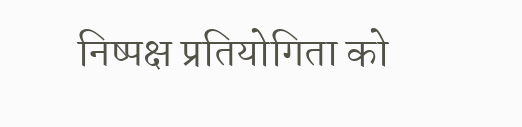निष्पक्ष प्रतियोगिता को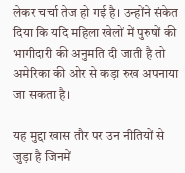लेकर चर्चा तेज हो गई है। उन्होंने संकेत दिया कि यदि महिला खेलों में पुरुषों की भागीदारी की अनुमति दी जाती है तो अमेरिका की ओर से कड़ा रुख अपनाया जा सकता है।

यह मुद्दा खास तौर पर उन नीतियों से जुड़ा है जिनमें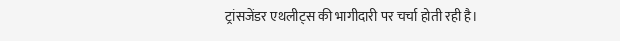ट्रांसजेंडर एथलीट्स की भागीदारी पर चर्चा होती रही है।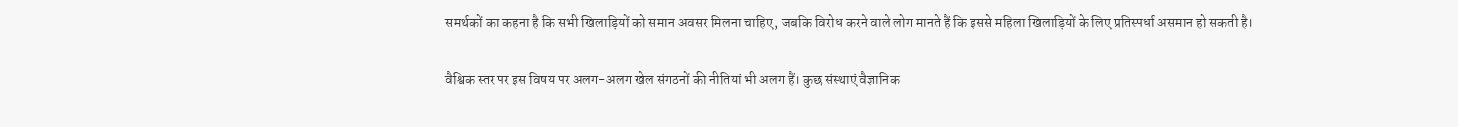समर्थकों का कहना है कि सभी खिलाड़ियों को समान अवसर मिलना चाहिए, जबकि विरोध करने वाले लोग मानते हैं कि इससे महिला खिलाड़ियों के लिए प्रतिस्पर्धा असमान हो सकती है।

वैश्विक स्तर पर इस विषय पर अलग-अलग खेल संगठनों की नीतियां भी अलग हैं। कुछ संस्थाएं वैज्ञानिक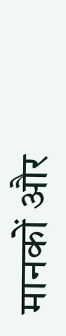मानकों और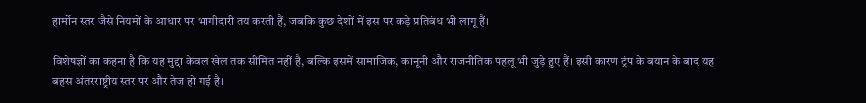हार्मोन स्तर जैसे नियमों के आधार पर भागीदारी तय करती हैं, जबकि कुछ देशों में इस पर कड़े प्रतिबंध भी लागू हैं।

विशेषज्ञों का कहना है कि यह मुद्दा केवल खेल तक सीमित नहीं है, बल्कि इसमें सामाजिक, कानूनी और राजनीतिक पहलू भी जुड़े हुए हैं। इसी कारण ट्रंप के बयान के बाद यह बहस अंतरराष्ट्रीय स्तर पर और तेज हो गई है।